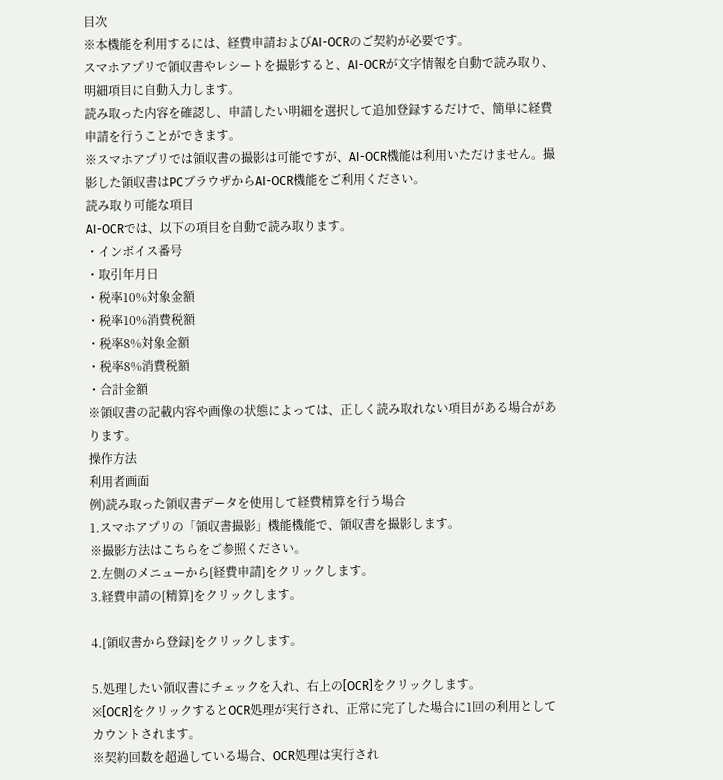目次
※本機能を利用するには、経費申請およびAI-OCRのご契約が必要です。
スマホアプリで領収書やレシートを撮影すると、AI-OCRが文字情報を自動で読み取り、明細項目に自動入力します。
読み取った内容を確認し、申請したい明細を選択して追加登録するだけで、簡単に経費申請を行うことができます。
※スマホアプリでは領収書の撮影は可能ですが、AI-OCR機能は利用いただけません。撮影した領収書はPCブラウザからAI-OCR機能をご利用ください。
読み取り可能な項目
AI-OCRでは、以下の項目を自動で読み取ります。
・インボイス番号
・取引年月日
・税率10%対象金額
・税率10%消費税額
・税率8%対象金額
・税率8%消費税額
・合計金額
※領収書の記載内容や画像の状態によっては、正しく読み取れない項目がある場合があります。
操作方法
利用者画面
例)読み取った領収書データを使用して経費精算を行う場合
1.スマホアプリの「領収書撮影」機能機能で、領収書を撮影します。
※撮影方法はこちらをご参照ください。
2.左側のメニューから[経費申請]をクリックします。
3.経費申請の[精算]をクリックします。

4.[領収書から登録]をクリックします。

5.処理したい領収書にチェックを入れ、右上の[OCR]をクリックします。
※[OCR]をクリックするとOCR処理が実行され、正常に完了した場合に1回の利用としてカウントされます。
※契約回数を超過している場合、OCR処理は実行され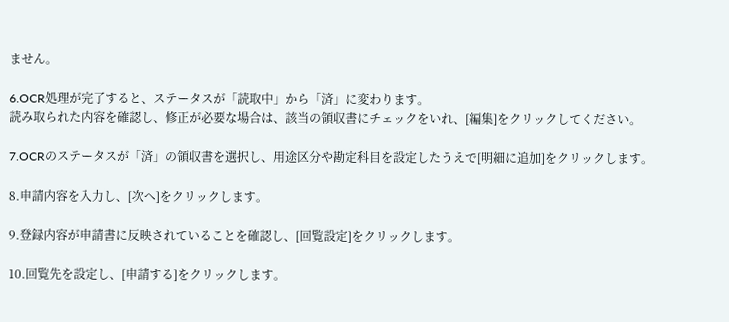ません。

6.OCR処理が完了すると、ステータスが「読取中」から「済」に変わります。
読み取られた内容を確認し、修正が必要な場合は、該当の領収書にチェックをいれ、[編集]をクリックしてください。

7.OCRのステータスが「済」の領収書を選択し、用途区分や勘定科目を設定したうえで[明細に追加]をクリックします。

8.申請内容を入力し、[次へ]をクリックします。

9.登録内容が申請書に反映されていることを確認し、[回覧設定]をクリックします。

10.回覧先を設定し、[申請する]をクリックします。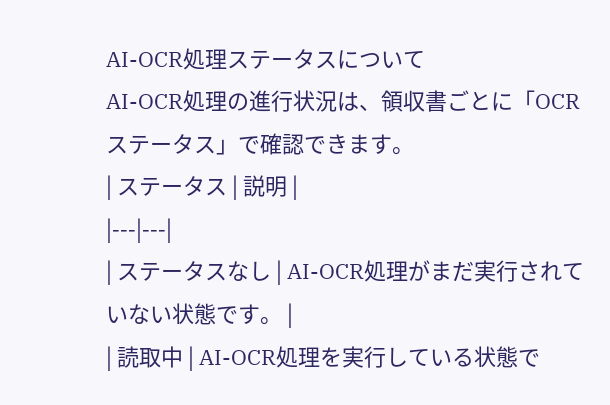AI-OCR処理ステータスについて
AI-OCR処理の進行状況は、領収書ごとに「OCRステータス」で確認できます。
| ステータス | 説明 |
|---|---|
| ステータスなし | AI-OCR処理がまだ実行されていない状態です。 |
| 読取中 | AI-OCR処理を実行している状態で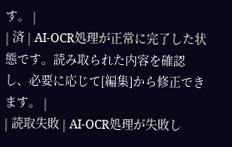す。 |
| 済 | AI-OCR処理が正常に完了した状態です。読み取られた内容を確認し、必要に応じて[編集]から修正できます。 |
| 読取失敗 | AI-OCR処理が失敗し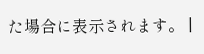た場合に表示されます。 |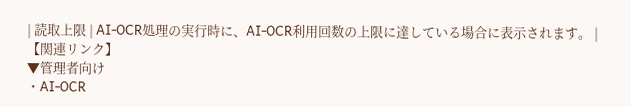| 読取上限 | AI-OCR処理の実行時に、AI-OCR利用回数の上限に達している場合に表示されます。 |
【関連リンク】
▼管理者向け
・AI-OCR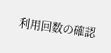利用回数の確認